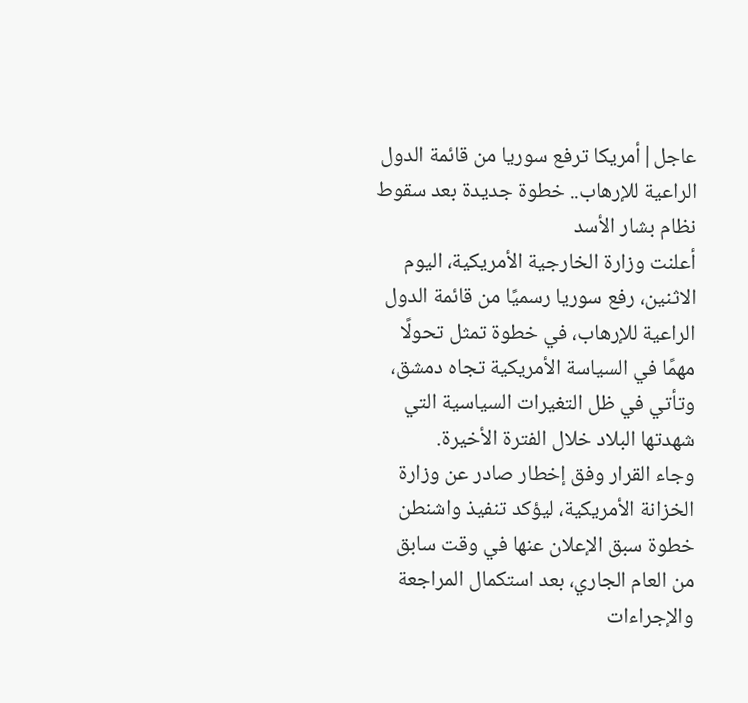عاجل|أمريكا ترفع سوريا من قائمة الدول الراعية للإرهاب.. خطوة جديدة بعد سقوط نظام بشار الأسد
أعلنت وزارة الخارجية الأمريكية، اليوم الاثنين، رفع سوريا رسميًا من قائمة الدول الراعية للإرهاب، في خطوة تمثل تحولًا مهمًا في السياسة الأمريكية تجاه دمشق، وتأتي في ظل التغيرات السياسية التي شهدتها البلاد خلال الفترة الأخيرة.
وجاء القرار وفق إخطار صادر عن وزارة الخزانة الأمريكية، ليؤكد تنفيذ واشنطن خطوة سبق الإعلان عنها في وقت سابق من العام الجاري، بعد استكمال المراجعة والإجراءات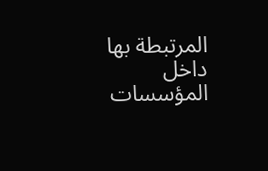المرتبطة بها داخل المؤسسات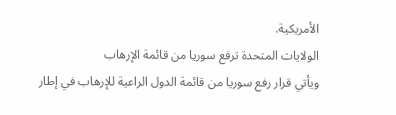الأمريكية.
الولايات المتحدة ترفع سوريا من قائمة الإرهاب
ويأتي قرار رفع سوريا من قائمة الدول الراعية للإرهاب في إطار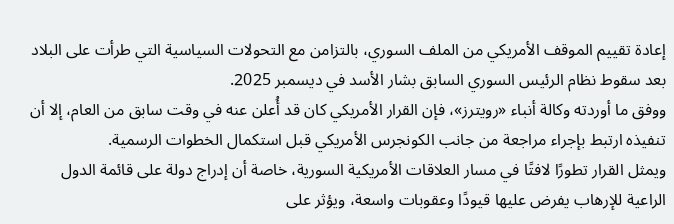إعادة تقييم الموقف الأمريكي من الملف السوري، بالتزامن مع التحولات السياسية التي طرأت على البلاد بعد سقوط نظام الرئيس السوري السابق بشار الأسد في ديسمبر 2025.
ووفق ما أوردته وكالة أنباء «رويترز»، فإن القرار الأمريكي كان قد أُعلن عنه في وقت سابق من العام، إلا أن تنفيذه ارتبط بإجراء مراجعة من جانب الكونجرس الأمريكي قبل استكمال الخطوات الرسمية.
ويمثل القرار تطورًا لافتًا في مسار العلاقات الأمريكية السورية، خاصة أن إدراج دولة على قائمة الدول الراعية للإرهاب يفرض عليها قيودًا وعقوبات واسعة، ويؤثر على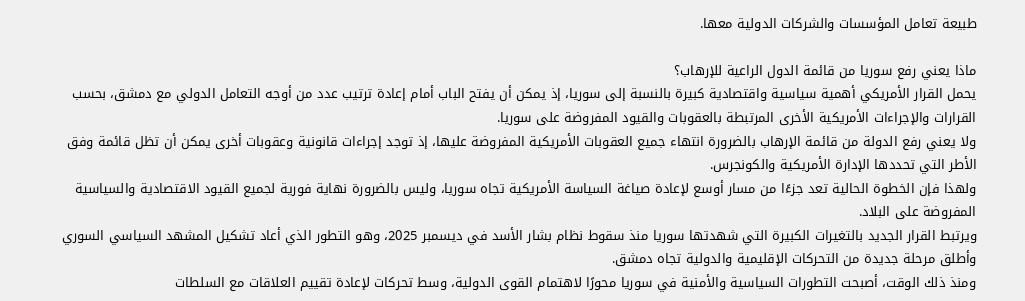طبيعة تعامل المؤسسات والشركات الدولية معها.

ماذا يعني رفع سوريا من قائمة الدول الراعية للإرهاب؟
يحمل القرار الأمريكي أهمية سياسية واقتصادية كبيرة بالنسبة إلى سوريا، إذ يمكن أن يفتح الباب أمام إعادة ترتيب عدد من أوجه التعامل الدولي مع دمشق، بحسب القرارات والإجراءات الأمريكية الأخرى المرتبطة بالعقوبات والقيود المفروضة على سوريا.
ولا يعني رفع الدولة من قائمة الإرهاب بالضرورة انتهاء جميع العقوبات الأمريكية المفروضة عليها، إذ توجد إجراءات قانونية وعقوبات أخرى يمكن أن تظل قائمة وفق الأطر التي تحددها الإدارة الأمريكية والكونجرس.
ولهذا فإن الخطوة الحالية تعد جزءًا من مسار أوسع لإعادة صياغة السياسة الأمريكية تجاه سوريا، وليس بالضرورة نهاية فورية لجميع القيود الاقتصادية والسياسية المفروضة على البلاد.
ويرتبط القرار الجديد بالتغيرات الكبيرة التي شهدتها سوريا منذ سقوط نظام بشار الأسد في ديسمبر 2025، وهو التطور الذي أعاد تشكيل المشهد السياسي السوري وأطلق مرحلة جديدة من التحركات الإقليمية والدولية تجاه دمشق.
ومنذ ذلك الوقت، أصبحت التطورات السياسية والأمنية في سوريا محورًا لاهتمام القوى الدولية، وسط تحركات لإعادة تقييم العلاقات مع السلطات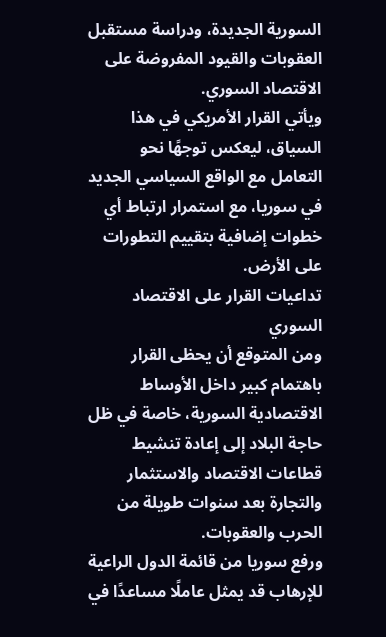السورية الجديدة، ودراسة مستقبل العقوبات والقيود المفروضة على الاقتصاد السوري.
ويأتي القرار الأمريكي في هذا السياق، ليعكس توجهًا نحو التعامل مع الواقع السياسي الجديد في سوريا، مع استمرار ارتباط أي خطوات إضافية بتقييم التطورات على الأرض.
تداعيات القرار على الاقتصاد السوري
ومن المتوقع أن يحظى القرار باهتمام كبير داخل الأوساط الاقتصادية السورية، خاصة في ظل حاجة البلاد إلى إعادة تنشيط قطاعات الاقتصاد والاستثمار والتجارة بعد سنوات طويلة من الحرب والعقوبات.
ورفع سوريا من قائمة الدول الراعية للإرهاب قد يمثل عاملًا مساعدًا في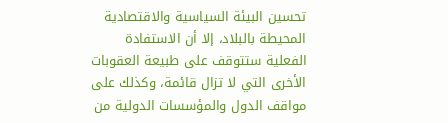تحسين البيئة السياسية والاقتصادية المحيطة بالبلاد، إلا أن الاستفادة الفعلية ستتوقف على طبيعة العقوبات الأخرى التي لا تزال قائمة، وكذلك على مواقف الدول والمؤسسات الدولية من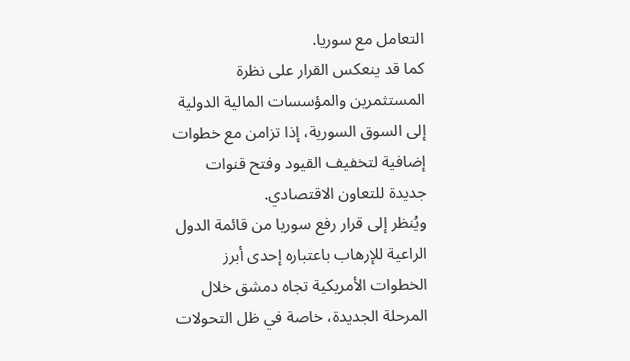التعامل مع سوريا.
كما قد ينعكس القرار على نظرة المستثمرين والمؤسسات المالية الدولية إلى السوق السورية، إذا تزامن مع خطوات إضافية لتخفيف القيود وفتح قنوات جديدة للتعاون الاقتصادي.
ويُنظر إلى قرار رفع سوريا من قائمة الدول الراعية للإرهاب باعتباره إحدى أبرز الخطوات الأمريكية تجاه دمشق خلال المرحلة الجديدة، خاصة في ظل التحولات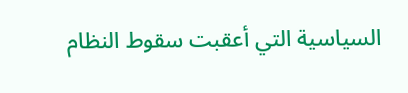السياسية التي أعقبت سقوط النظام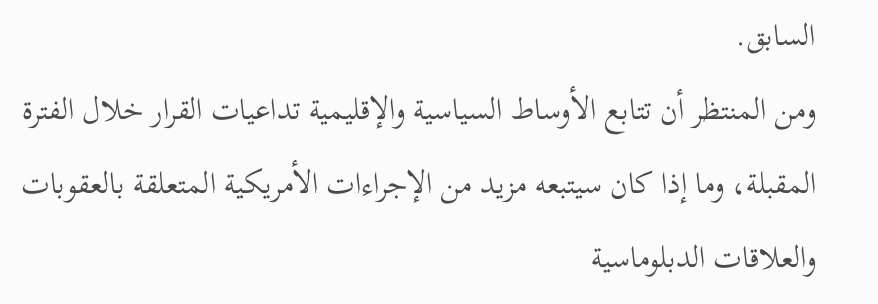السابق.
ومن المنتظر أن تتابع الأوساط السياسية والإقليمية تداعيات القرار خلال الفترة المقبلة، وما إذا كان سيتبعه مزيد من الإجراءات الأمريكية المتعلقة بالعقوبات والعلاقات الدبلوماسية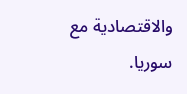والاقتصادية مع سوريا.